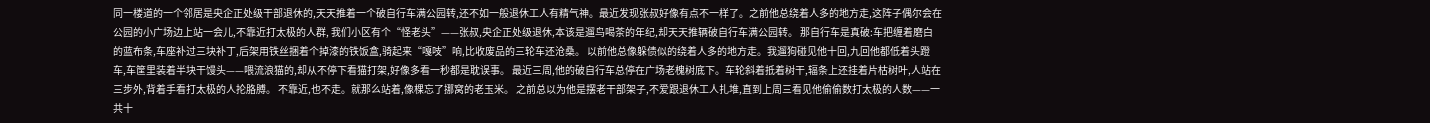同一楼道的一个邻居是央企正处级干部退休的,天天推着一个破自行车满公园转,还不如一般退休工人有精气神。最近发现张叔好像有点不一样了。之前他总绕着人多的地方走,这阵子偶尔会在公园的小广场边上站一会儿,不靠近打太极的人群, 我们小区有个“怪老头”——张叔,央企正处级退休,本该是遛鸟喝茶的年纪,却天天推辆破自行车满公园转。 那自行车是真破:车把缠着磨白的蓝布条,车座补过三块补丁,后架用铁丝捆着个掉漆的铁饭盒,骑起来“嘎吱”响,比收废品的三轮车还沧桑。 以前他总像躲债似的绕着人多的地方走。我遛狗碰见他十回,九回他都低着头蹬车,车筐里装着半块干馒头——喂流浪猫的,却从不停下看猫打架,好像多看一秒都是耽误事。 最近三周,他的破自行车总停在广场老槐树底下。车轮斜着抵着树干,辐条上还挂着片枯树叶,人站在三步外,背着手看打太极的人抡胳膊。 不靠近,也不走。就那么站着,像棵忘了挪窝的老玉米。 之前总以为他是摆老干部架子,不爱跟退休工人扎堆,直到上周三看见他偷偷数打太极的人数——一共十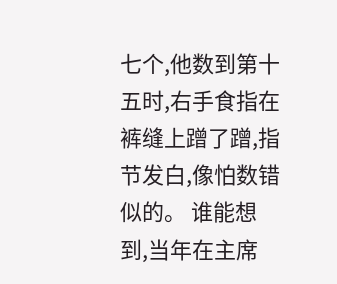七个,他数到第十五时,右手食指在裤缝上蹭了蹭,指节发白,像怕数错似的。 谁能想到,当年在主席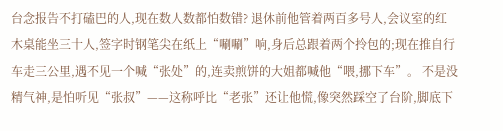台念报告不打磕巴的人,现在数人数都怕数错? 退休前他管着两百多号人,会议室的红木桌能坐三十人,签字时钢笔尖在纸上“唰唰”响,身后总跟着两个拎包的;现在推自行车走三公里,遇不见一个喊“张处”的,连卖煎饼的大姐都喊他“喂,挪下车”。 不是没精气神,是怕听见“张叔”——这称呼比“老张”还让他慌,像突然踩空了台阶,脚底下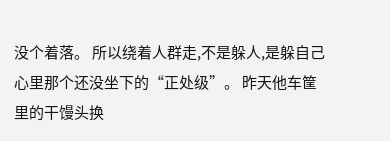没个着落。 所以绕着人群走,不是躲人,是躲自己心里那个还没坐下的“正处级”。 昨天他车筐里的干馒头换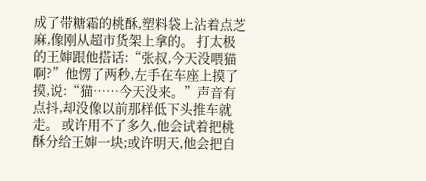成了带糖霜的桃酥,塑料袋上沾着点芝麻,像刚从超市货架上拿的。 打太极的王婶跟他搭话:“张叔,今天没喂猫啊?”他愣了两秒,左手在车座上摸了摸,说:“猫……今天没来。”声音有点抖,却没像以前那样低下头推车就走。 或许用不了多久,他会试着把桃酥分给王婶一块;或许明天,他会把自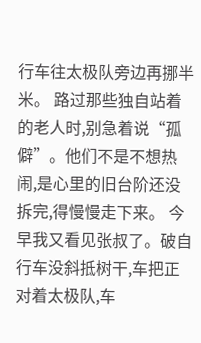行车往太极队旁边再挪半米。 路过那些独自站着的老人时,别急着说“孤僻”。他们不是不想热闹,是心里的旧台阶还没拆完,得慢慢走下来。 今早我又看见张叔了。破自行车没斜抵树干,车把正对着太极队,车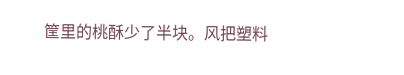筐里的桃酥少了半块。风把塑料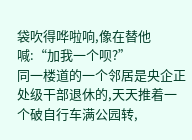袋吹得哗啦响,像在替他喊:“加我一个呗?”
同一楼道的一个邻居是央企正处级干部退休的,天天推着一个破自行车满公园转,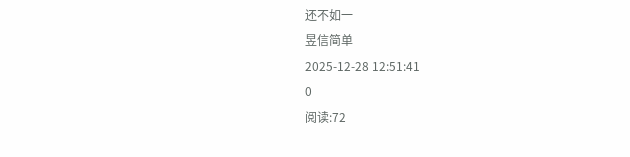还不如一
昱信简单
2025-12-28 12:51:41
0
阅读:72